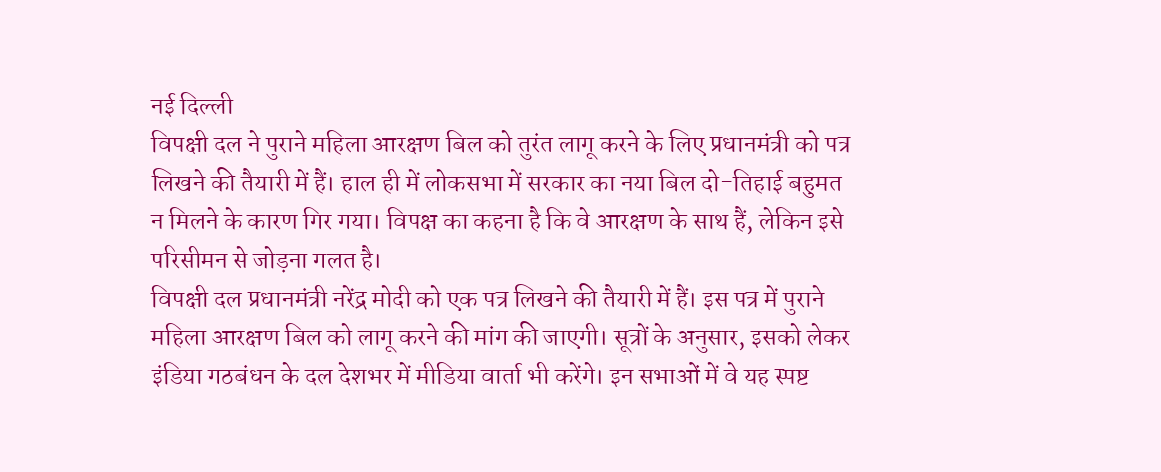नई दिल्ली
विपक्षी दल ने पुराने महिला आरक्षण बिल को तुरंत लागू करने के लिए प्रधानमंत्री को पत्र लिखने की तैयारी में हैं। हाल ही में लोकसभा में सरकार का नया बिल दो-तिहाई बहुमत न मिलने के कारण गिर गया। विपक्ष का कहना है कि वे आरक्षण के साथ हैं, लेकिन इसे परिसीमन से जोड़ना गलत है।
विपक्षी दल प्रधानमंत्री नरेंद्र मोदी को एक पत्र लिखने की तैयारी में हैं। इस पत्र में पुराने महिला आरक्षण बिल को लागू करने की मांग की जाएगी। सूत्रों के अनुसार, इसको लेकर इंडिया गठबंधन के दल देशभर में मीडिया वार्ता भी करेंगे। इन सभाओं में वे यह स्पष्ट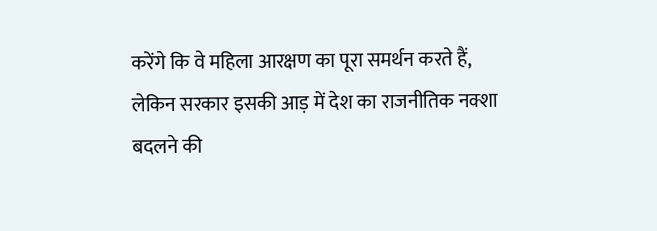करेंगे कि वे महिला आरक्षण का पूरा समर्थन करते हैं, लेकिन सरकार इसकी आड़ में देश का राजनीतिक नक्शा बदलने की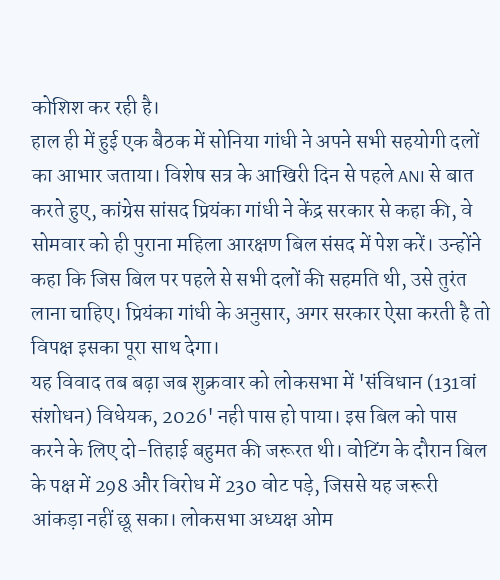कोशिश कर रही है।
हाल ही में हुई एक बैठक में सोनिया गांधी ने अपने सभी सहयोगी दलों का आभार जताया। विशेष सत्र के आखिरी दिन से पहले ANI से बात करते हुए, कांग्रेस सांसद प्रियंका गांधी ने केंद्र सरकार से कहा की, वे सोमवार को ही पुराना महिला आरक्षण बिल संसद में पेश करें। उन्होंने कहा कि जिस बिल पर पहले से सभी दलों की सहमति थी, उसे तुरंत लाना चाहिए। प्रियंका गांधी के अनुसार, अगर सरकार ऐसा करती है तो विपक्ष इसका पूरा साथ देगा।
यह विवाद तब बढ़ा जब शुक्रवार को लोकसभा में 'संविधान (131वां संशोधन) विधेयक, 2026' नही पास हो पाया। इस बिल को पास करने के लिए दो-तिहाई बहुमत की जरूरत थी। वोटिंग के दौरान बिल के पक्ष में 298 और विरोध में 230 वोट पड़े, जिससे यह जरूरी आंकड़ा नहीं छू सका। लोकसभा अध्यक्ष ओम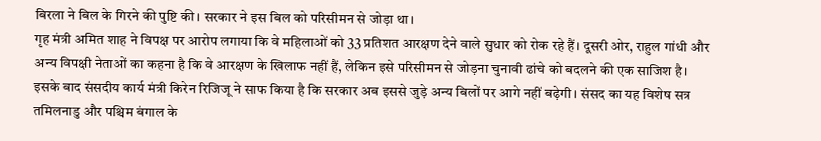बिरला ने बिल के गिरने की पुष्टि की। सरकार ने इस बिल को परिसीमन से जोड़ा था।
गृह मंत्री अमित शाह ने विपक्ष पर आरोप लगाया कि वे महिलाओं को 33 प्रतिशत आरक्षण देने वाले सुधार को रोक रहे हैं। दूसरी ओर, राहुल गांधी और अन्य विपक्षी नेताओं का कहना है कि वे आरक्षण के खिलाफ नहीं हैं, लेकिन इसे परिसीमन से जोड़ना चुनावी ढांचे को बदलने की एक साजिश है। इसके बाद संसदीय कार्य मंत्री किरेन रिजिजू ने साफ किया है कि सरकार अब इससे जुड़े अन्य बिलों पर आगे नहीं बढ़ेगी। संसद का यह विशेष सत्र तमिलनाडु और पश्चिम बंगाल के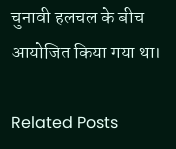चुनावी हलचल के बीच आयोजित किया गया था।

Related Posts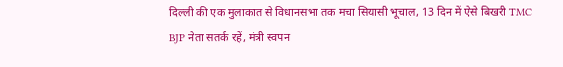दिल्ली की एक मुलाकात से विधानसभा तक मचा सियासी भूचाल, 13 दिन में ऐसे बिखरी TMC
BJP नेता सतर्क रहें, मंत्री स्वपन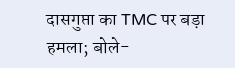दासगुप्ता का TMC पर बड़ा हमला; बोले-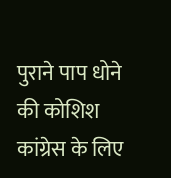पुराने पाप धोने की कोशिश
कांग्रेस के लिए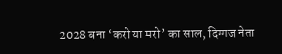2028 बना ‘करो या मरो’ का साल, दिग्गज नेता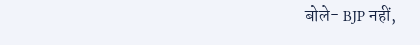बोले- BJP नहीं,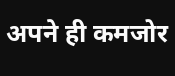अपने ही कमजोर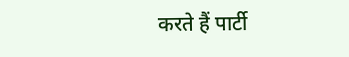करते हैं पार्टी